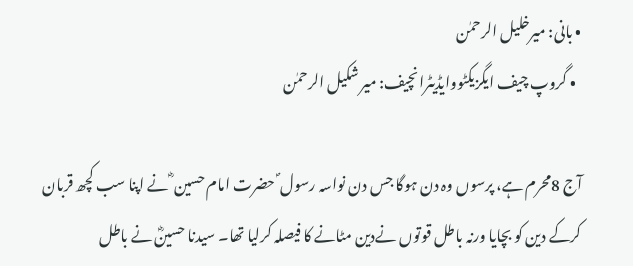• بانی: میرخلیل الرحمٰن
  • گروپ چیف ایگزیکٹووایڈیٹرانچیف: میر شکیل الرحمٰن

آج 8محرم ہے، پرسوں وہ دن ہوگا جس دن نواسہ رسول ؐ حضرت امام حسین ؓ نے اپنا سب کچھ قربان کرکے دین کو بچایا ورنہ باطل قوتوں نےدین مٹانے کا فیصلہ کرلیا تھا۔ سیدنا حسینؓ نے باطل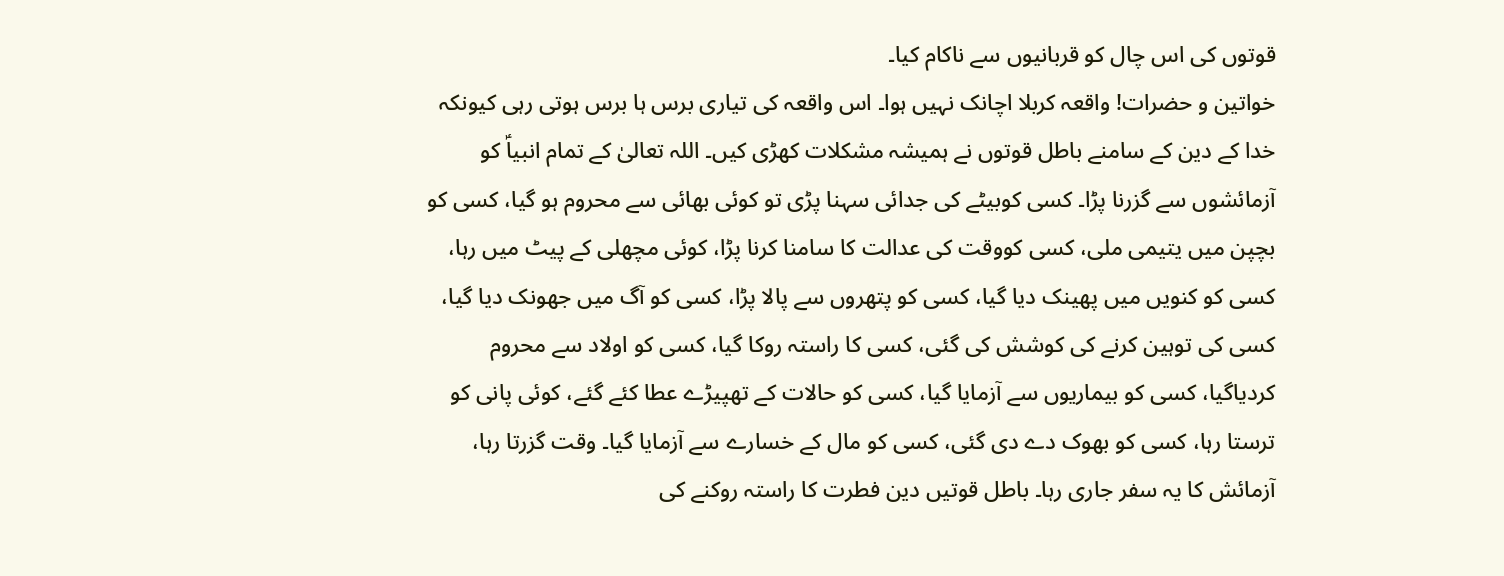قوتوں کی اس چال کو قربانیوں سے ناکام کیا۔
خواتین و حضرات! واقعہ کربلا اچانک نہیں ہوا۔ اس واقعہ کی تیاری برس ہا برس ہوتی رہی کیونکہ خدا کے دین کے سامنے باطل قوتوں نے ہمیشہ مشکلات کھڑی کیں۔ اللہ تعالیٰ کے تمام انبیاؑ کو آزمائشوں سے گزرنا پڑا۔ کسی کوبیٹے کی جدائی سہنا پڑی تو کوئی بھائی سے محروم ہو گیا، کسی کو بچپن میں یتیمی ملی، کسی کووقت کی عدالت کا سامنا کرنا پڑا، کوئی مچھلی کے پیٹ میں رہا، کسی کو کنویں میں پھینک دیا گیا، کسی کو پتھروں سے پالا پڑا، کسی کو آگ میں جھونک دیا گیا، کسی کی توہین کرنے کی کوشش کی گئی، کسی کا راستہ روکا گیا، کسی کو اولاد سے محروم کردیاگیا، کسی کو بیماریوں سے آزمایا گیا، کسی کو حالات کے تھپیڑے عطا کئے گئے، کوئی پانی کو ترستا رہا، کسی کو بھوک دے دی گئی، کسی کو مال کے خسارے سے آزمایا گیا۔ وقت گزرتا رہا، آزمائش کا یہ سفر جاری رہا۔ باطل قوتیں دین فطرت کا راستہ روکنے کی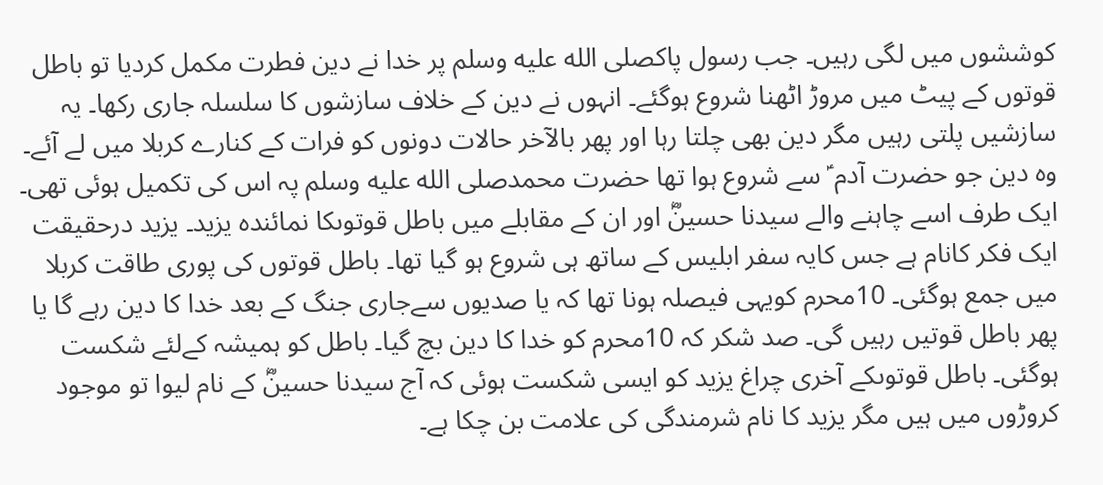کوششوں میں لگی رہیں۔ جب رسول پاکصلى الله عليه وسلم پر خدا نے دین فطرت مکمل کردیا تو باطل قوتوں کے پیٹ میں مروڑ اٹھنا شروع ہوگئے۔ انہوں نے دین کے خلاف سازشوں کا سلسلہ جاری رکھا۔ یہ سازشیں پلتی رہیں مگر دین بھی چلتا رہا اور پھر بالآخر حالات دونوں کو فرات کے کنارے کربلا میں لے آئے۔ وہ دین جو حضرت آدم ؑ سے شروع ہوا تھا حضرت محمدصلى الله عليه وسلم پہ اس کی تکمیل ہوئی تھی۔ ایک طرف اسے چاہنے والے سیدنا حسینؓ اور ان کے مقابلے میں باطل قوتوںکا نمائندہ یزید۔ یزید درحقیقت ایک فکر کانام ہے جس کایہ سفر ابلیس کے ساتھ ہی شروع ہو گیا تھا۔ باطل قوتوں کی پوری طاقت کربلا میں جمع ہوگئی۔ 10محرم کویہی فیصلہ ہونا تھا کہ یا صدیوں سےجاری جنگ کے بعد خدا کا دین رہے گا یا پھر باطل قوتیں رہیں گی۔ صد شکر کہ 10محرم کو خدا کا دین بچ گیا۔ باطل کو ہمیشہ کےلئے شکست ہوگئی۔ باطل قوتوںکے آخری چراغ یزید کو ایسی شکست ہوئی کہ آج سیدنا حسینؓ کے نام لیوا تو موجود کروڑوں میں ہیں مگر یزید کا نام شرمندگی کی علامت بن چکا ہے۔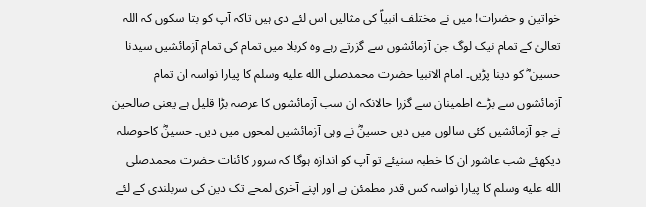خواتین و حضرات! میں نے مختلف انبیاؑ کی مثالیں اس لئے دی ہیں تاکہ آپ کو بتا سکوں کہ اللہ تعالیٰ کے تمام نیک لوگ جن آزمائشوں سے گزرتے رہے وہ کربلا میں تمام کی تمام آزمائشیں سیدنا حسین ؓ کو دینا پڑیں۔ امام الانبیا حضرت محمدصلى الله عليه وسلم کا پیارا نواسہ ان تمام آزمائشوں سے بڑے اطمینان سے گزرا حالانکہ ان سب آزمائشوں کا عرصہ بڑا قلیل ہے یعنی صالحین نے جو آزمائشیں کئی سالوں میں دیں حسینؓ نے وہی آزمائشیں لمحوں میں دیں۔ حسینؓ کاحوصلہ دیکھئے شب عاشور ان کا خطبہ سنیئے تو آپ کو اندازہ ہوگا کہ سرور کائنات حضرت محمدصلى الله عليه وسلم کا پیارا نواسہ کس قدر مطمئن ہے اور اپنے آخری لمحے تک دین کی سربلندی کے لئے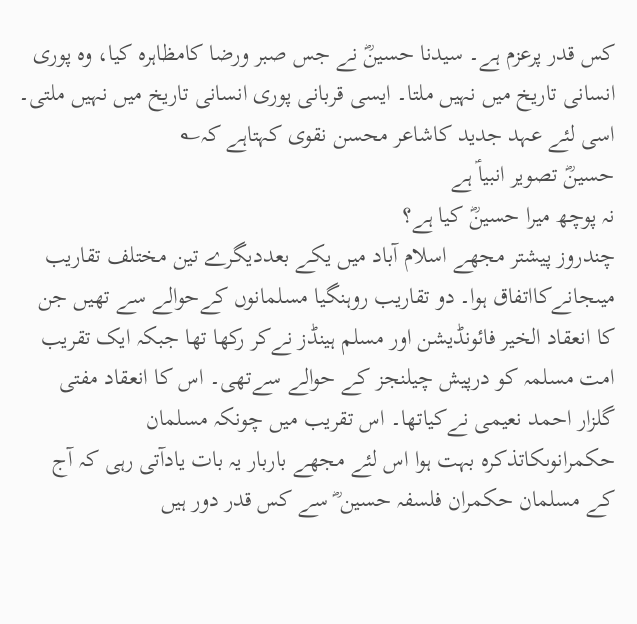کس قدر پرعزم ہے۔ سیدنا حسینؓ نے جس صبر ورضا کامظاہرہ کیا، وہ پوری انسانی تاریخ میں نہیں ملتا۔ ایسی قربانی پوری انسانی تاریخ میں نہیں ملتی۔ اسی لئے عہد جدید کاشاعر محسن نقوی کہتاہے کہ؎
حسینؓ تصویر انبیاؑ ہے
نہ پوچھ میرا حسینؓ کیا ہے؟
چندروز پیشتر مجھے اسلام آباد میں یکے بعددیگرے تین مختلف تقاریب میںجانےکااتفاق ہوا۔ دو تقاریب روہنگیا مسلمانوں کےحوالے سے تھیں جن کا انعقاد الخیر فائونڈیشن اور مسلم ہینڈز نےکر رکھا تھا جبکہ ایک تقریب امت مسلمہ کو درپیش چیلنجز کے حوالے سےتھی۔ اس کا انعقاد مفتی گلزار احمد نعیمی نےکیاتھا۔ اس تقریب میں چونکہ مسلمان حکمرانوںکاتذکرہ بہت ہوا اس لئے مجھے باربار یہ بات یادآتی رہی کہ آج کے مسلمان حکمران فلسفہ حسین ؓ سے کس قدر دور ہیں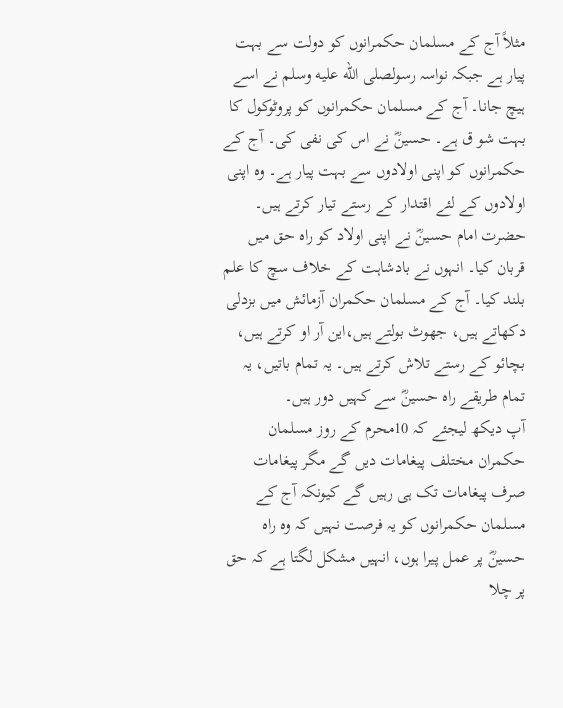مثلاً آج کے مسلمان حکمرانوں کو دولت سے بہت پیار ہے جبکہ نواسہ رسولصلى الله عليه وسلم نے اسے ہیچ جانا۔ آج کے مسلمان حکمرانوں کو پروٹوکول کا بہت شو ق ہے۔ حسینؓ نے اس کی نفی کی۔ آج کے حکمرانوں کو اپنی اولادوں سے بہت پیار ہے۔ وہ اپنی اولادوں کے لئے اقتدار کے رستے تیار کرتے ہیں۔ حضرت امام حسینؓ نے اپنی اولاد کو راہ حق میں قربان کیا۔ انہوں نے بادشاہت کے خلاف سچ کا علم بلند کیا۔ آج کے مسلمان حکمران آزمائش میں بزدلی دکھاتے ہیں، جھوٹ بولتے ہیں،این آر او کرتے ہیں، بچائو کے رستے تلاش کرتے ہیں۔ یہ تمام باتیں، یہ تمام طریقے راہ حسینؓ سے کہیں دور ہیں۔
آپ دیکھ لیجئے کہ 10محرم کے روز مسلمان حکمران مختلف پیغامات دیں گے مگر پیغامات صرف پیغامات تک ہی رہیں گے کیونکہ آج کے مسلمان حکمرانوں کو یہ فرصت نہیں کہ وہ راہ حسینؓ پر عمل پیرا ہوں، انہیں مشکل لگتا ہے کہ حق پر چلا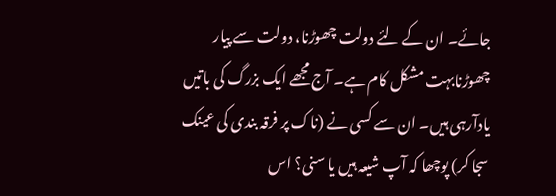جائے۔ ان کے لئے دولت چھوڑنا، دولت سے پیار چھوڑنابہت مشکل کام ہے۔ آج مجھے ایک بزرگ کی باتیں یادآرہی ہیں۔ ان سے کسی نے (ناک پر فرقہ بندی کی عینک سجا کر) پوچھا کہ آپ شیعہ ہیں یا سنی؟ اس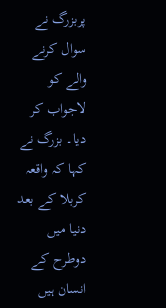پربزرگ نے سوال کرنے والے کو لاجواب کر دیا۔ بزرگ نے کہا کہ واقعہ کربلا کے بعد دنیا میں دوطرح کے انسان ہیں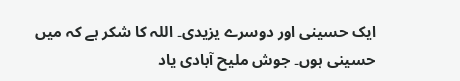ایک حسینی اور دوسرے یزیدی۔ اللہ کا شکر ہے کہ میں حسینی ہوں۔ جوش ملیح آبادی یاد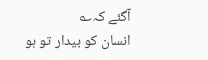آگئے کہ؎
انسان کو بیدار تو ہو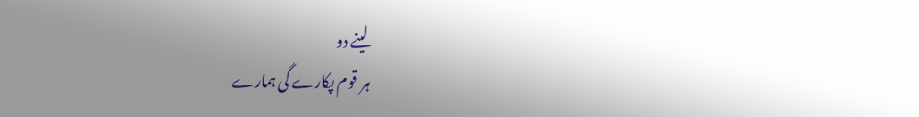لینے دو
ہر قوم پکارے گی ہمارے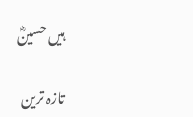ہیں حسینؓ

تازہ ترین